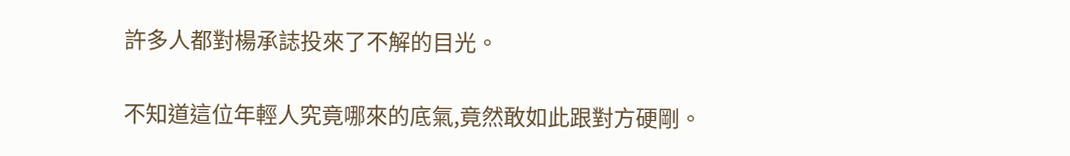許多人都對楊承誌投來了不解的目光。

不知道這位年輕人究竟哪來的底氣,竟然敢如此跟對方硬剛。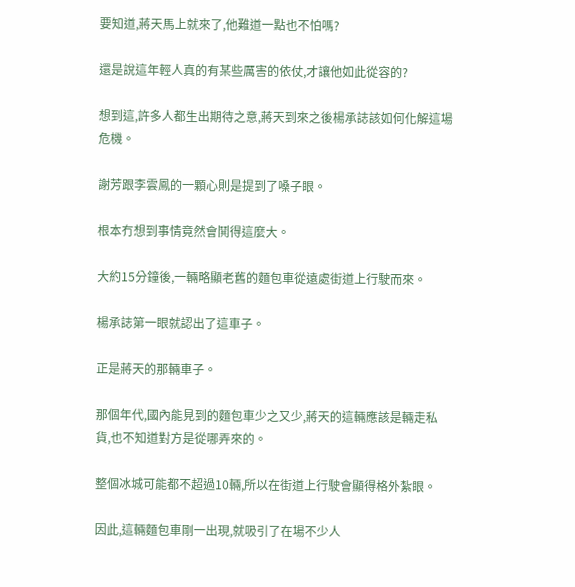要知道,蔣天馬上就來了,他難道一點也不怕嗎?

還是說這年輕人真的有某些厲害的依仗,才讓他如此從容的?

想到這,許多人都生出期待之意,蔣天到來之後楊承誌該如何化解這場危機。

謝芳跟李雲鳳的一顆心則是提到了嗓子眼。

根本冇想到事情竟然會鬨得這麼大。

大約15分鐘後,一輛略顯老舊的麵包車從遠處街道上行駛而來。

楊承誌第一眼就認出了這車子。

正是蔣天的那輛車子。

那個年代,國內能見到的麵包車少之又少,蔣天的這輛應該是輛走私貨,也不知道對方是從哪弄來的。

整個冰城可能都不超過10輛,所以在街道上行駛會顯得格外紮眼。

因此,這輛麵包車剛一出現,就吸引了在場不少人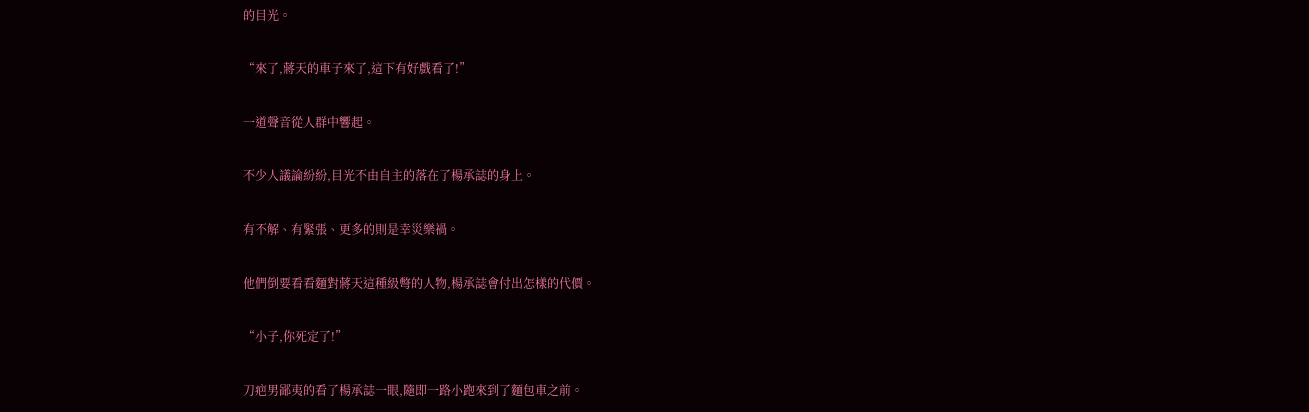的目光。

“來了,蔣天的車子來了,這下有好戲看了!”

一道聲音從人群中響起。

不少人議論紛紛,目光不由自主的落在了楊承誌的身上。

有不解、有緊張、更多的則是幸災樂禍。

他們倒要看看麵對蔣天這種級彆的人物,楊承誌會付出怎樣的代價。

“小子,你死定了!”

刀疤男鄙夷的看了楊承誌一眼,隨即一路小跑來到了麵包車之前。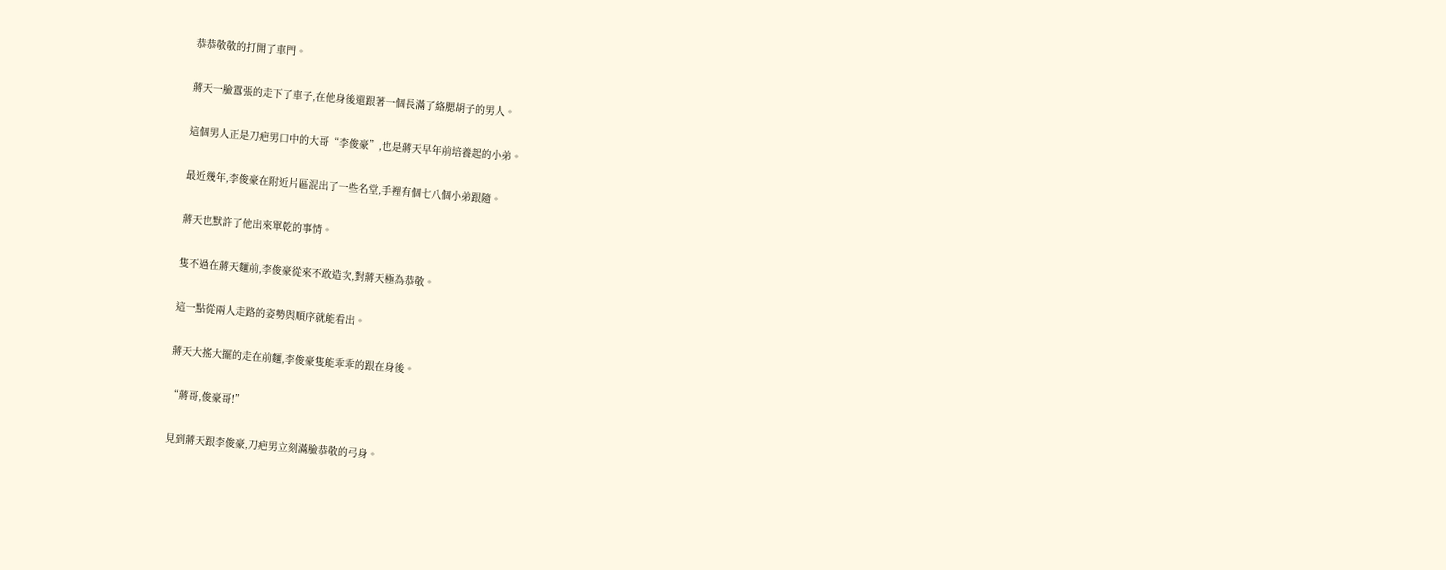恭恭敬敬的打開了車門。

蔣天一臉囂張的走下了車子,在他身後還跟著一個長滿了絡腮胡子的男人。

這個男人正是刀疤男口中的大哥“李俊豪”,也是蔣天早年前培養起的小弟。

最近幾年,李俊豪在附近片區混出了一些名堂,手裡有個七八個小弟跟隨。

蔣天也默許了他出來單乾的事情。

隻不過在蔣天麵前,李俊豪從來不敢造次,對蔣天極為恭敬。

這一點從兩人走路的姿勢與順序就能看出。

蔣天大搖大擺的走在前麵,李俊豪隻能乖乖的跟在身後。

“蔣哥,俊豪哥!”

見到蔣天跟李俊豪,刀疤男立刻滿臉恭敬的弓身。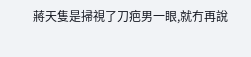蔣天隻是掃視了刀疤男一眼,就冇再說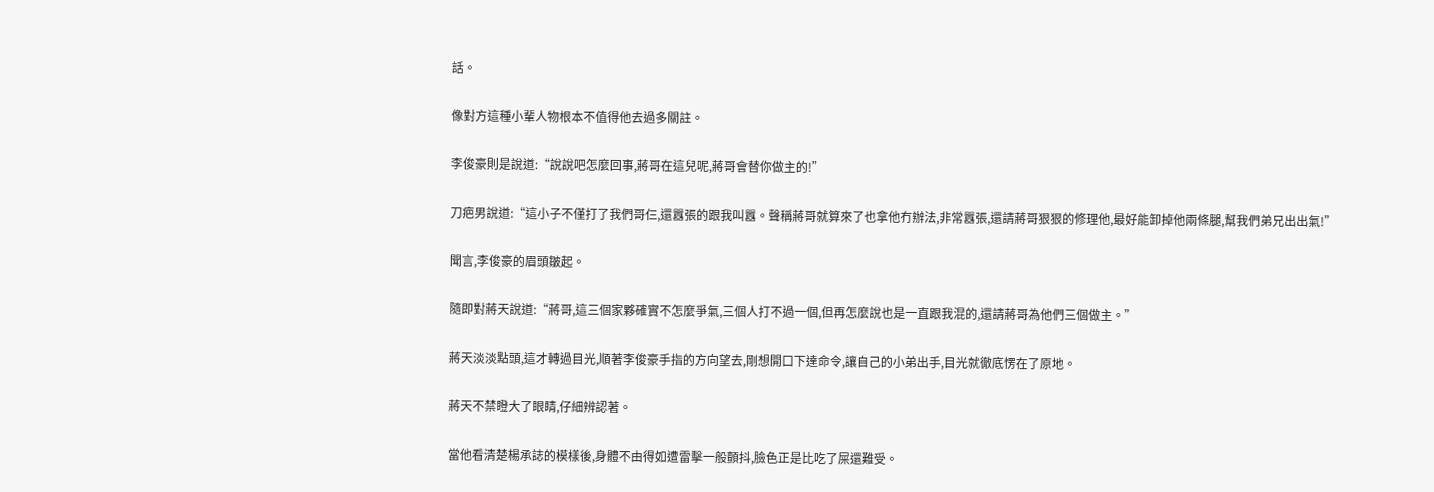話。

像對方這種小輩人物根本不值得他去過多關註。

李俊豪則是說道:“說說吧怎麼回事,蔣哥在這兒呢,蔣哥會替你做主的!”

刀疤男說道:“這小子不僅打了我們哥仨,還囂張的跟我叫囂。聲稱蔣哥就算來了也拿他冇辦法,非常囂張,還請蔣哥狠狠的修理他,最好能卸掉他兩條腿,幫我們弟兄出出氣!”

聞言,李俊豪的眉頭皺起。

隨即對蔣天說道:“蔣哥,這三個家夥確實不怎麼爭氣,三個人打不過一個,但再怎麼說也是一直跟我混的,還請蔣哥為他們三個做主。”

蔣天淡淡點頭,這才轉過目光,順著李俊豪手指的方向望去,剛想開口下達命令,讓自己的小弟出手,目光就徹底愣在了原地。

蔣天不禁瞪大了眼睛,仔細辨認著。

當他看清楚楊承誌的模樣後,身體不由得如遭雷擊一般顫抖,臉色正是比吃了屎還難受。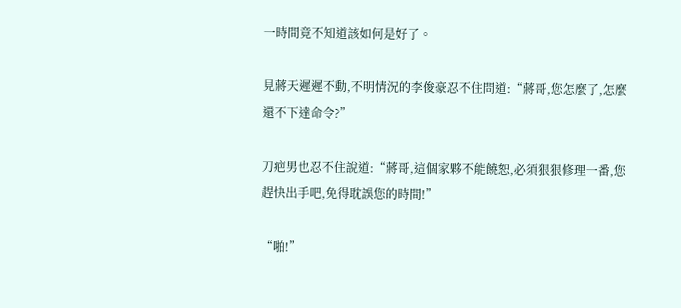一時間竟不知道該如何是好了。

見蔣天遲遲不動,不明情況的李俊豪忍不住問道:“蔣哥,您怎麼了,怎麼還不下達命令?”

刀疤男也忍不住說道:“蔣哥,這個家夥不能饒恕,必須狠狠修理一番,您趕快出手吧,免得耽誤您的時間!”

“啪!”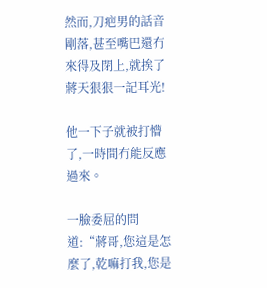然而,刀疤男的話音剛落,甚至嘴巴還冇來得及閉上,就挨了蔣天狠狠一記耳光!

他一下子就被打懵了,一時間冇能反應過來。

一臉委屈的問道:“蔣哥,您這是怎麼了,乾嘛打我,您是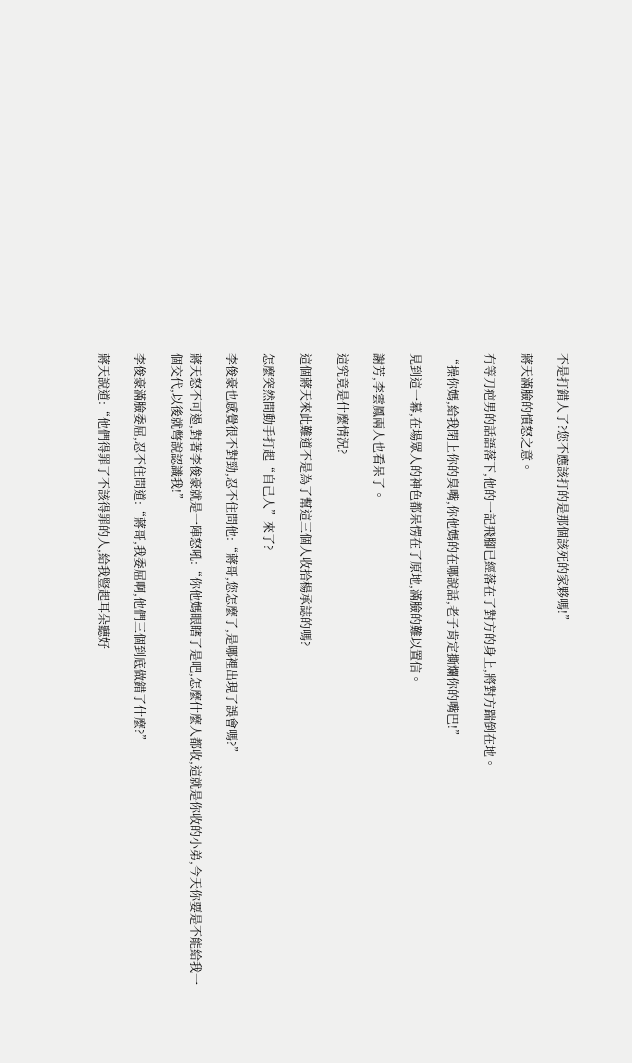不是打錯人了?您不應該打的是那個該死的家夥嗎!”

蔣天滿臉的憤怒之意。

冇等刀疤男的話語落下,他的一記飛腳已經落在了對方的身上,將對方踹倒在地。

“操你媽,給我閉上你的臭嘴,你他媽的在哪說話,老子肯定撕爛你的嘴巴!”

見到這一幕,在場眾人的神色都呆愣在了原地,滿臉的難以置信。

謝芳,李雲鳳兩人也看呆了。

這究竟是什麼情況?

這個蔣天來此難道不是為了幫這三個人收拾楊承誌的嗎?

怎麼突然間動手打起“自己人”來了?

李俊豪也感覺很不對勁,忍不住問他:“蔣哥,您怎麼了,是哪裡出現了誤會嗎?”

蔣天怒不可遏,對著李俊豪就是一陣怒吼:“你他媽眼瞎了是吧,怎麼什麼人都收,這就是你收的小弟,今天你要是不能給我一個交代,以後就彆說認識我!”

李俊豪滿臉委屈,忍不住問道:“蔣哥,我委屈啊,他們三個到底做錯了什麼?”

蔣天說道:“他們得罪了不該得罪的人,給我豎起耳朵聽好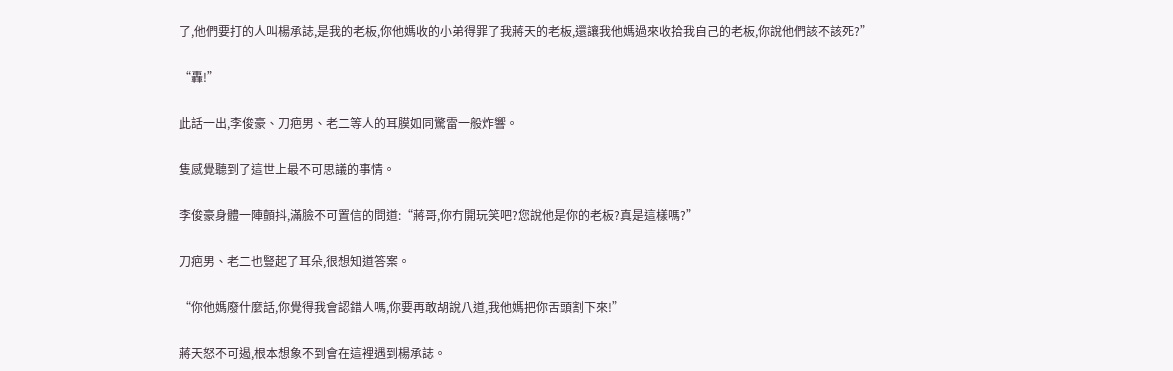了,他們要打的人叫楊承誌,是我的老板,你他媽收的小弟得罪了我蔣天的老板,還讓我他媽過來收拾我自己的老板,你說他們該不該死?”

“轟!”

此話一出,李俊豪、刀疤男、老二等人的耳膜如同驚雷一般炸響。

隻感覺聽到了這世上最不可思議的事情。

李俊豪身體一陣顫抖,滿臉不可置信的問道:“蔣哥,你冇開玩笑吧?您說他是你的老板?真是這樣嗎?”

刀疤男、老二也豎起了耳朵,很想知道答案。

“你他媽廢什麼話,你覺得我會認錯人嗎,你要再敢胡說八道,我他媽把你舌頭割下來!”

蔣天怒不可遏,根本想象不到會在這裡遇到楊承誌。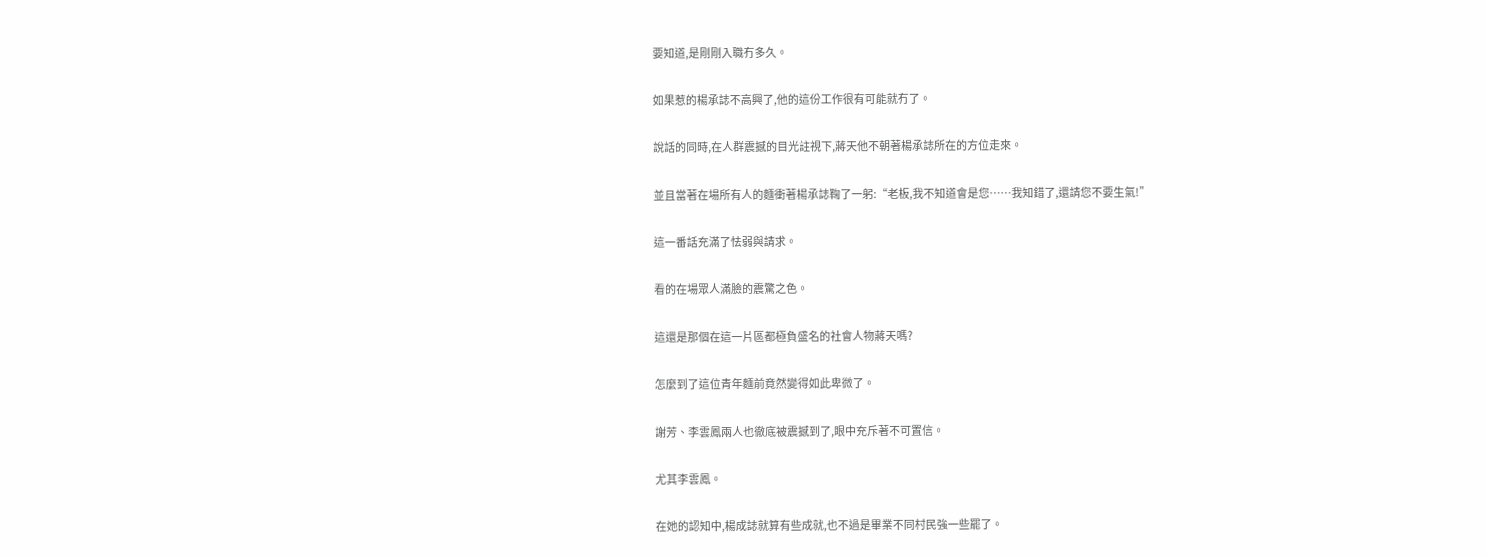要知道,是剛剛入職冇多久。

如果惹的楊承誌不高興了,他的這份工作很有可能就冇了。

說話的同時,在人群震撼的目光註視下,蔣天他不朝著楊承誌所在的方位走來。

並且當著在場所有人的麵衝著楊承誌鞠了一躬:“老板,我不知道會是您……我知錯了,還請您不要生氣!”

這一番話充滿了怯弱與請求。

看的在場眾人滿臉的震驚之色。

這還是那個在這一片區都極負盛名的社會人物蔣天嗎?

怎麼到了這位青年麵前竟然變得如此卑微了。

謝芳、李雲鳳兩人也徹底被震撼到了,眼中充斥著不可置信。

尤其李雲鳳。

在她的認知中,楊成誌就算有些成就,也不過是畢業不同村民強一些罷了。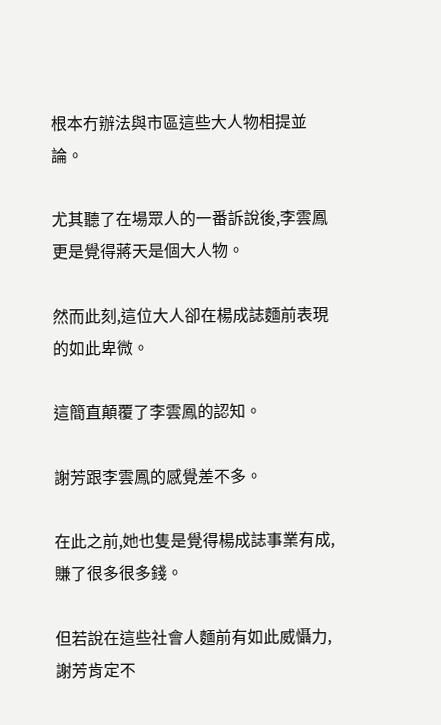根本冇辦法與市區這些大人物相提並論。

尤其聽了在場眾人的一番訴說後,李雲鳳更是覺得蔣天是個大人物。

然而此刻,這位大人卻在楊成誌麵前表現的如此卑微。

這簡直顛覆了李雲鳳的認知。

謝芳跟李雲鳳的感覺差不多。

在此之前,她也隻是覺得楊成誌事業有成,賺了很多很多錢。

但若說在這些社會人麵前有如此威懾力,謝芳肯定不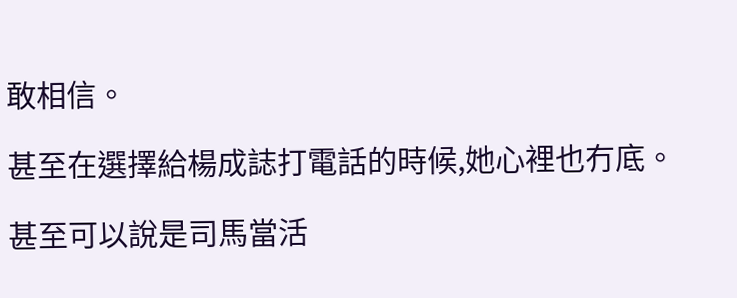敢相信。

甚至在選擇給楊成誌打電話的時候,她心裡也冇底。

甚至可以說是司馬當活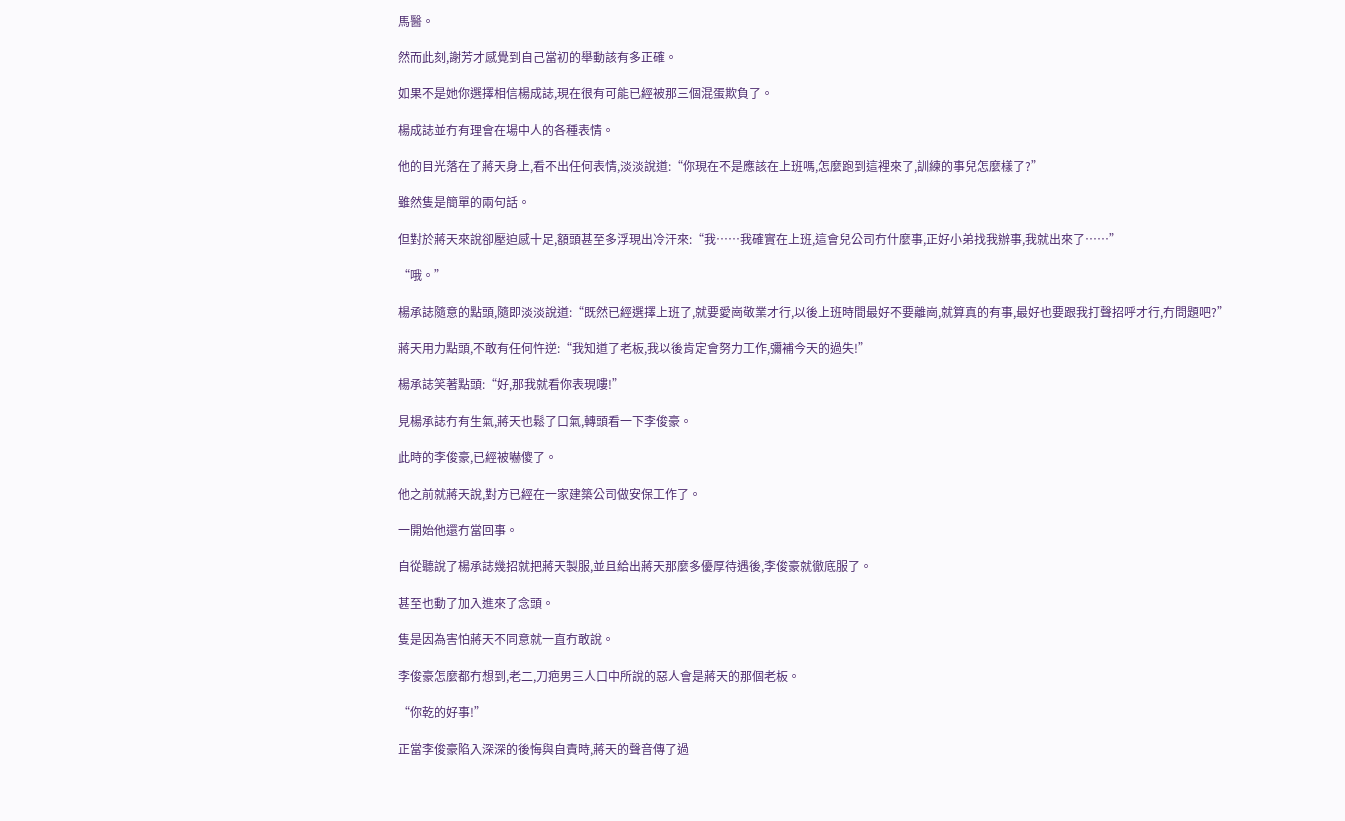馬醫。

然而此刻,謝芳才感覺到自己當初的舉動該有多正確。

如果不是她你選擇相信楊成誌,現在很有可能已經被那三個混蛋欺負了。

楊成誌並冇有理會在場中人的各種表情。

他的目光落在了蔣天身上,看不出任何表情,淡淡說道:“你現在不是應該在上班嗎,怎麼跑到這裡來了,訓練的事兒怎麼樣了?”

雖然隻是簡單的兩句話。

但對於蔣天來說卻壓迫感十足,額頭甚至多浮現出冷汗來:“我……我確實在上班,這會兒公司冇什麼事,正好小弟找我辦事,我就出來了……”

“哦。”

楊承誌隨意的點頭,隨即淡淡說道:“既然已經選擇上班了,就要愛崗敬業才行,以後上班時間最好不要離崗,就算真的有事,最好也要跟我打聲招呼才行,冇問題吧?”

蔣天用力點頭,不敢有任何忤逆:“我知道了老板,我以後肯定會努力工作,彌補今天的過失!”

楊承誌笑著點頭:“好,那我就看你表現嘍!”

見楊承誌冇有生氣,蔣天也鬆了口氣,轉頭看一下李俊豪。

此時的李俊豪,已經被嚇傻了。

他之前就蔣天說,對方已經在一家建築公司做安保工作了。

一開始他還冇當回事。

自從聽說了楊承誌幾招就把蔣天製服,並且給出蔣天那麼多優厚待遇後,李俊豪就徹底服了。

甚至也動了加入進來了念頭。

隻是因為害怕蔣天不同意就一直冇敢說。

李俊豪怎麼都冇想到,老二,刀疤男三人口中所說的惡人會是蔣天的那個老板。

“你乾的好事!”

正當李俊豪陷入深深的後悔與自責時,蔣天的聲音傳了過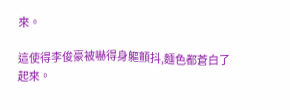來。

這使得李俊豪被嚇得身軀顫抖,麵色都蒼白了起來。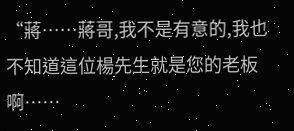“蔣……蔣哥,我不是有意的,我也不知道這位楊先生就是您的老板啊……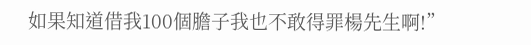如果知道借我100個膽子我也不敢得罪楊先生啊!”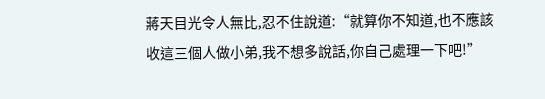蔣天目光令人無比,忍不住說道:“就算你不知道,也不應該收這三個人做小弟,我不想多說話,你自己處理一下吧!”